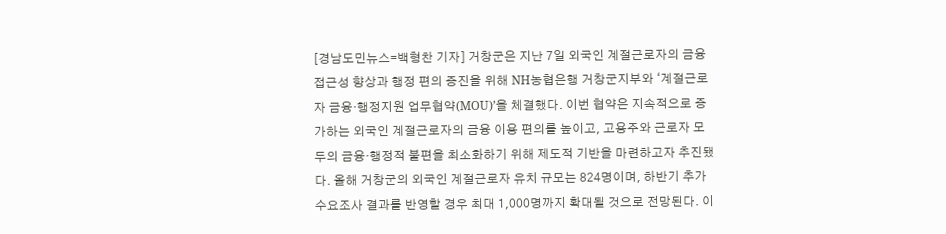[경남도민뉴스=백형찬 기자] 거창군은 지난 7일 외국인 계절근로자의 금융 접근성 향상과 행정 편의 증진을 위해 NH농협은행 거창군지부와 ‘계절근로자 금융·행정지원 업무협약(MOU)’을 체결했다. 이번 협약은 지속적으로 증가하는 외국인 계절근로자의 금융 이용 편의를 높이고, 고용주와 근로자 모두의 금융·행정적 불편을 최소화하기 위해 제도적 기반을 마련하고자 추진됐다. 올해 거창군의 외국인 계절근로자 유치 규모는 824명이며, 하반기 추가 수요조사 결과를 반영할 경우 최대 1,000명까지 확대될 것으로 전망된다. 이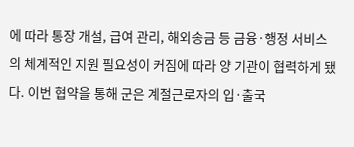에 따라 통장 개설, 급여 관리, 해외송금 등 금융·행정 서비스의 체계적인 지원 필요성이 커짐에 따라 양 기관이 협력하게 됐다. 이번 협약을 통해 군은 계절근로자의 입·출국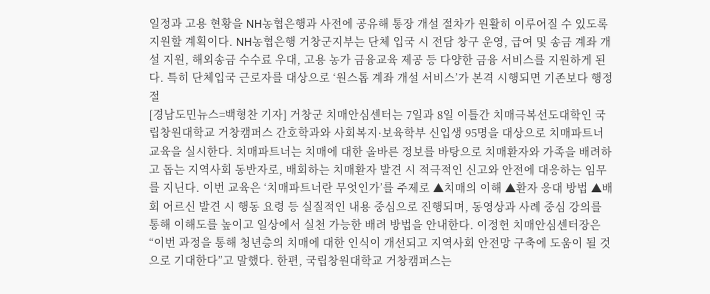일정과 고용 현황을 NH농협은행과 사전에 공유해 통장 개설 절차가 원활히 이루어질 수 있도록 지원할 계획이다. NH농협은행 거창군지부는 단체 입국 시 전담 창구 운영, 급여 및 송금 계좌 개설 지원, 해외송금 수수료 우대, 고용 농가 금융교육 제공 등 다양한 금융 서비스를 지원하게 된다. 특히 단체입국 근로자를 대상으로 ‘원스톱 계좌 개설 서비스’가 본격 시행되면 기존보다 행정 절
[경남도민뉴스=백형찬 기자] 거창군 치매안심센터는 7일과 8일 이틀간 치매극복선도대학인 국립창원대학교 거창캠퍼스 간호학과와 사회복지·보육학부 신입생 95명을 대상으로 치매파트너 교육을 실시한다. 치매파트너는 치매에 대한 올바른 정보를 바탕으로 치매환자와 가족을 배려하고 돕는 지역사회 동반자로, 배회하는 치매환자 발견 시 적극적인 신고와 안전에 대응하는 임무를 지닌다. 이번 교육은 ‘치매파트너란 무엇인가’를 주제로 ▲치매의 이해 ▲환자 응대 방법 ▲배회 어르신 발견 시 행동 요령 등 실질적인 내용 중심으로 진행되며, 동영상과 사례 중심 강의를 통해 이해도를 높이고 일상에서 실천 가능한 배려 방법을 안내한다. 이정헌 치매안심센터장은 “이번 과정을 통해 청년층의 치매에 대한 인식이 개선되고 지역사회 안전망 구축에 도움이 될 것으로 기대한다”고 말했다. 한편, 국립창원대학교 거창캠퍼스는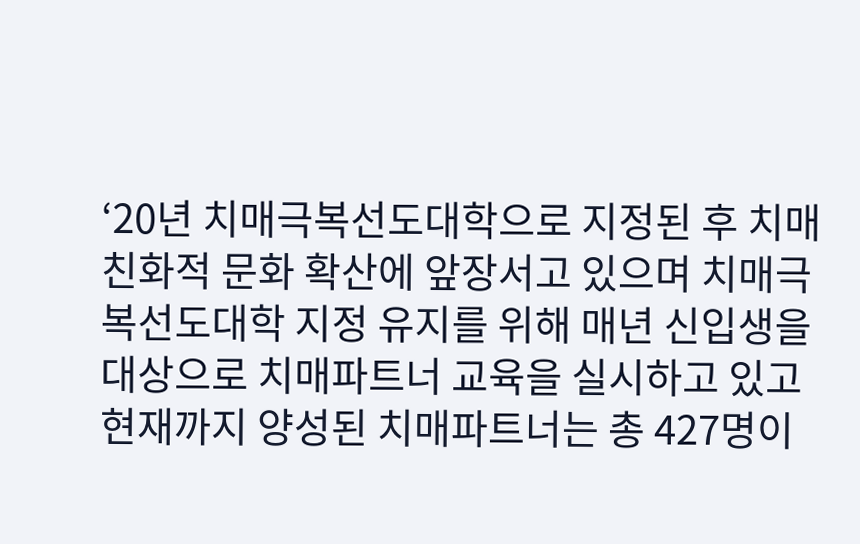‘20년 치매극복선도대학으로 지정된 후 치매 친화적 문화 확산에 앞장서고 있으며 치매극복선도대학 지정 유지를 위해 매년 신입생을 대상으로 치매파트너 교육을 실시하고 있고 현재까지 양성된 치매파트너는 총 427명이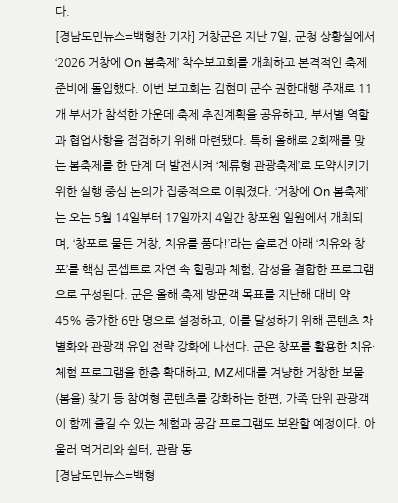다.
[경남도민뉴스=백형찬 기자] 거창군은 지난 7일, 군청 상황실에서 ‘2026 거창에 On 봄축제’ 착수보고회를 개최하고 본격적인 축제 준비에 돌입했다. 이번 보고회는 김현미 군수 권한대행 주재로 11개 부서가 참석한 가운데 축제 추진계획을 공유하고, 부서별 역할과 협업사항을 점검하기 위해 마련됐다. 특히 올해로 2회째를 맞는 봄축제를 한 단계 더 발전시켜 ‘체류형 관광축제’로 도약시키기 위한 실행 중심 논의가 집중적으로 이뤄졌다. ‘거창에 On 봄축제’는 오는 5월 14일부터 17일까지 4일간 창포원 일원에서 개최되며, ‘창포로 물든 거창, 치유를 품다!’라는 슬로건 아래 ‘치유와 창포’를 핵심 콘셉트로 자연 속 힐링과 체험, 감성을 결합한 프로그램으로 구성된다. 군은 올해 축제 방문객 목표를 지난해 대비 약 45% 증가한 6만 명으로 설정하고, 이를 달성하기 위해 콘텐츠 차별화와 관광객 유입 전략 강화에 나선다. 군은 창포를 활용한 치유·체험 프로그램을 한층 확대하고, MZ세대를 겨냥한 거창한 보물(봄을) 찾기 등 참여형 콘텐츠를 강화하는 한편, 가족 단위 관광객이 함께 즐길 수 있는 체험과 공감 프로그램도 보완할 예정이다. 아울러 먹거리와 쉼터, 관람 동
[경남도민뉴스=백형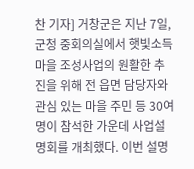찬 기자] 거창군은 지난 7일, 군청 중회의실에서 햇빛소득마을 조성사업의 원활한 추진을 위해 전 읍면 담당자와 관심 있는 마을 주민 등 30여 명이 참석한 가운데 사업설명회를 개최했다. 이번 설명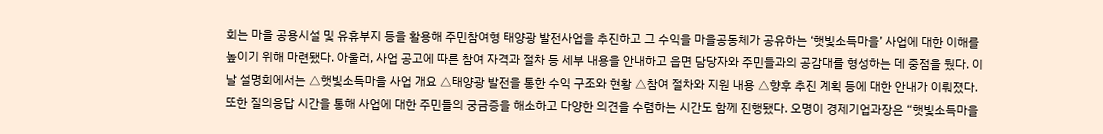회는 마을 공용시설 및 유휴부지 등을 활용해 주민참여형 태양광 발전사업을 추진하고 그 수익을 마을공동체가 공유하는 ‘햇빛소득마을’ 사업에 대한 이해를 높이기 위해 마련됐다. 아울러, 사업 공고에 따른 참여 자격과 절차 등 세부 내용을 안내하고 읍면 담당자와 주민들과의 공감대를 형성하는 데 중점을 뒀다. 이날 설명회에서는 △햇빛소득마을 사업 개요 △태양광 발전을 통한 수익 구조와 현황 △참여 절차와 지원 내용 △향후 추진 계획 등에 대한 안내가 이뤄졌다. 또한 질의응답 시간을 통해 사업에 대한 주민들의 궁금증을 해소하고 다양한 의견을 수렴하는 시간도 함께 진행됐다. 오명이 경제기업과장은 “햇빛소득마을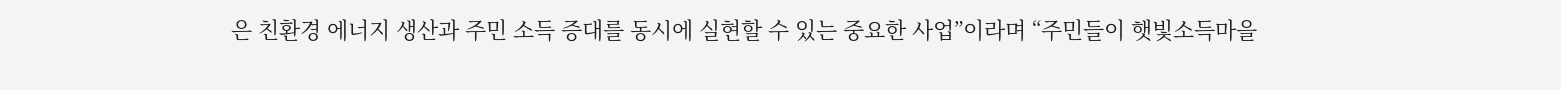은 친환경 에너지 생산과 주민 소득 증대를 동시에 실현할 수 있는 중요한 사업”이라며 “주민들이 햇빛소득마을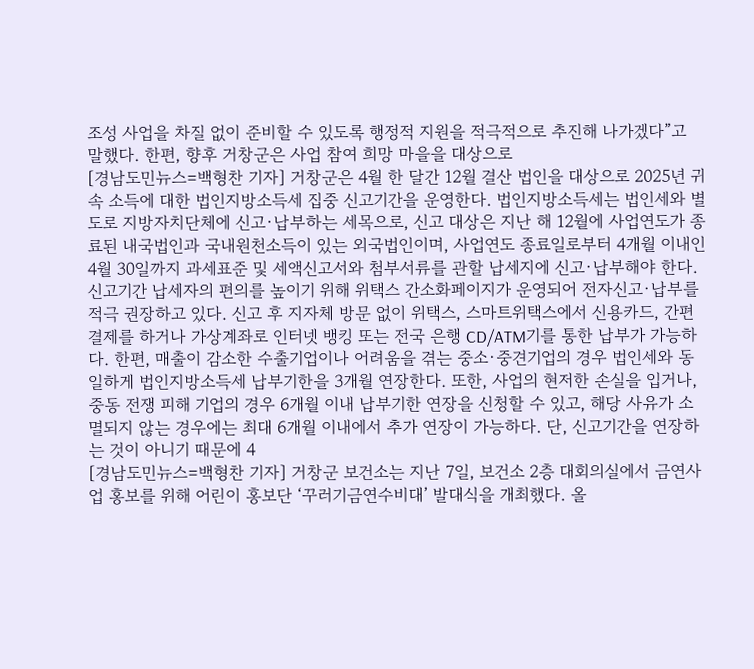조성 사업을 차질 없이 준비할 수 있도록 행정적 지원을 적극적으로 추진해 나가겠다”고 말했다. 한편, 향후 거창군은 사업 참여 희망 마을을 대상으로
[경남도민뉴스=백형찬 기자] 거창군은 4월 한 달간 12월 결산 법인을 대상으로 2025년 귀속 소득에 대한 법인지방소득세 집중 신고기간을 운영한다. 법인지방소득세는 법인세와 별도로 지방자치단체에 신고·납부하는 세목으로, 신고 대상은 지난 해 12월에 사업연도가 종료된 내국법인과 국내원천소득이 있는 외국법인이며, 사업연도 종료일로부터 4개월 이내인 4월 30일까지 과세표준 및 세액신고서와 첨부서류를 관할 납세지에 신고·납부해야 한다. 신고기간 납세자의 편의를 높이기 위해 위택스 간소화페이지가 운영되어 전자신고·납부를 적극 권장하고 있다. 신고 후 지자체 방문 없이 위택스, 스마트위택스에서 신용카드, 간편결제를 하거나 가상계좌로 인터넷 뱅킹 또는 전국 은행 CD/ATM기를 통한 납부가 가능하다. 한편, 매출이 감소한 수출기업이나 어려움을 겪는 중소·중견기업의 경우 법인세와 동일하게 법인지방소득세 납부기한을 3개월 연장한다. 또한, 사업의 현저한 손실을 입거나, 중동 전쟁 피해 기업의 경우 6개월 이내 납부기한 연장을 신청할 수 있고, 해당 사유가 소멸되지 않는 경우에는 최대 6개월 이내에서 추가 연장이 가능하다. 단, 신고기간을 연장하는 것이 아니기 때문에 4
[경남도민뉴스=백형찬 기자] 거창군 보건소는 지난 7일, 보건소 2층 대회의실에서 금연사업 홍보를 위해 어린이 홍보단 ‘꾸러기금연수비대’ 발대식을 개최했다. 올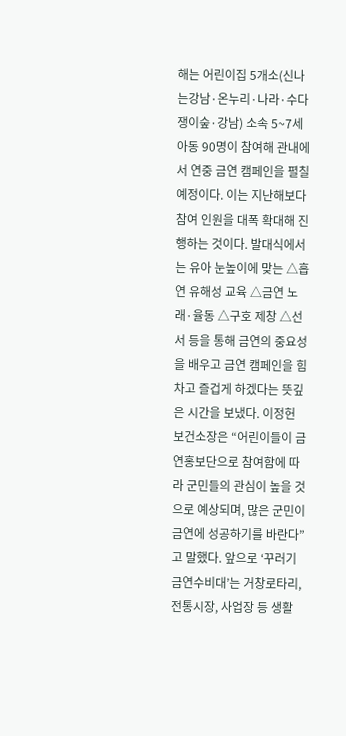해는 어린이집 5개소(신나는강남·온누리·나라·수다쟁이숲·강남) 소속 5~7세 아동 90명이 참여해 관내에서 연중 금연 캠페인을 펼칠 예정이다. 이는 지난해보다 참여 인원을 대폭 확대해 진행하는 것이다. 발대식에서는 유아 눈높이에 맞는 △흡연 유해성 교육 △금연 노래·율동 △구호 제창 △선서 등을 통해 금연의 중요성을 배우고 금연 캠페인을 힘차고 즐겁게 하겠다는 뜻깊은 시간을 보냈다. 이정헌 보건소장은 “어린이들이 금연홍보단으로 참여함에 따라 군민들의 관심이 높을 것으로 예상되며, 많은 군민이 금연에 성공하기를 바란다”고 말했다. 앞으로 ‘꾸러기금연수비대’는 거창로타리, 전통시장, 사업장 등 생활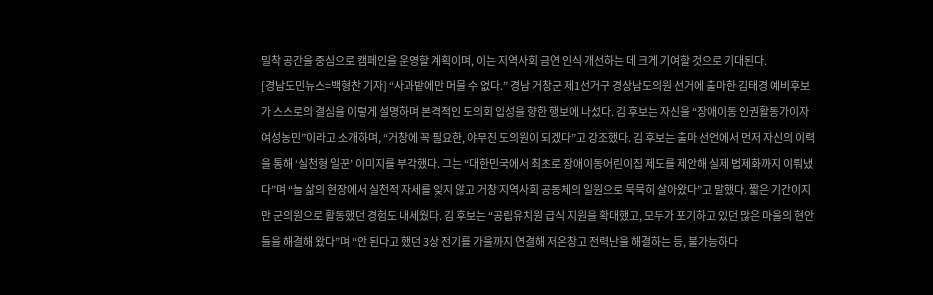밀착 공간을 중심으로 캠페인을 운영할 계획이며, 이는 지역사회 금연 인식 개선하는 데 크게 기여할 것으로 기대된다.
[경남도민뉴스=백형찬 기자] “사과밭에만 머물 수 없다.” 경남 거창군 제1선거구 경상남도의원 선거에 출마한 김태경 예비후보가 스스로의 결심을 이렇게 설명하며 본격적인 도의회 입성을 향한 행보에 나섰다. 김 후보는 자신을 “장애이동 인권활동가이자 여성농민”이라고 소개하며, “거창에 꼭 필요한, 야무진 도의원이 되겠다”고 강조했다. 김 후보는 출마 선언에서 먼저 자신의 이력을 통해 ‘실천형 일꾼’ 이미지를 부각했다. 그는 “대한민국에서 최초로 장애이동어린이집 제도를 제안해 실제 법제화까지 이뤄냈다”며 “늘 삶의 현장에서 실천적 자세를 잊지 않고 거창 지역사회 공동체의 일원으로 묵묵히 살아왔다”고 말했다. 짧은 기간이지만 군의원으로 활동했던 경험도 내세웠다. 김 후보는 “공립유치원 급식 지원을 확대했고, 모두가 포기하고 있던 많은 마을의 현안들을 해결해 왔다”며 “안 된다고 했던 3상 전기를 가을까지 연결해 저온창고 전력난을 해결하는 등, 불가능하다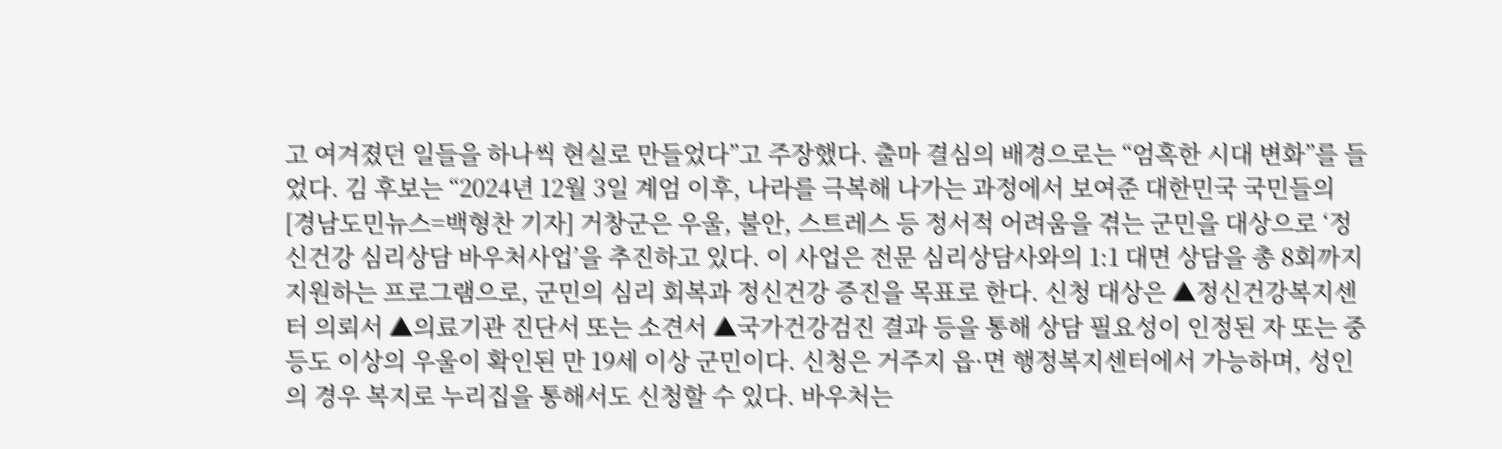고 여겨졌던 일들을 하나씩 현실로 만들었다”고 주장했다. 출마 결심의 배경으로는 “엄혹한 시대 변화”를 들었다. 김 후보는 “2024년 12월 3일 계엄 이후, 나라를 극복해 나가는 과정에서 보여준 대한민국 국민들의
[경남도민뉴스=백형찬 기자] 거창군은 우울, 불안, 스트레스 등 정서적 어려움을 겪는 군민을 대상으로 ‘정신건강 심리상담 바우처사업’을 추진하고 있다. 이 사업은 전문 심리상담사와의 1:1 대면 상담을 총 8회까지 지원하는 프로그램으로, 군민의 심리 회복과 정신건강 증진을 목표로 한다. 신청 대상은 ▲정신건강복지센터 의뢰서 ▲의료기관 진단서 또는 소견서 ▲국가건강검진 결과 등을 통해 상담 필요성이 인정된 자 또는 중등도 이상의 우울이 확인된 만 19세 이상 군민이다. 신청은 거주지 읍·면 행정복지센터에서 가능하며, 성인의 경우 복지로 누리집을 통해서도 신청할 수 있다. 바우처는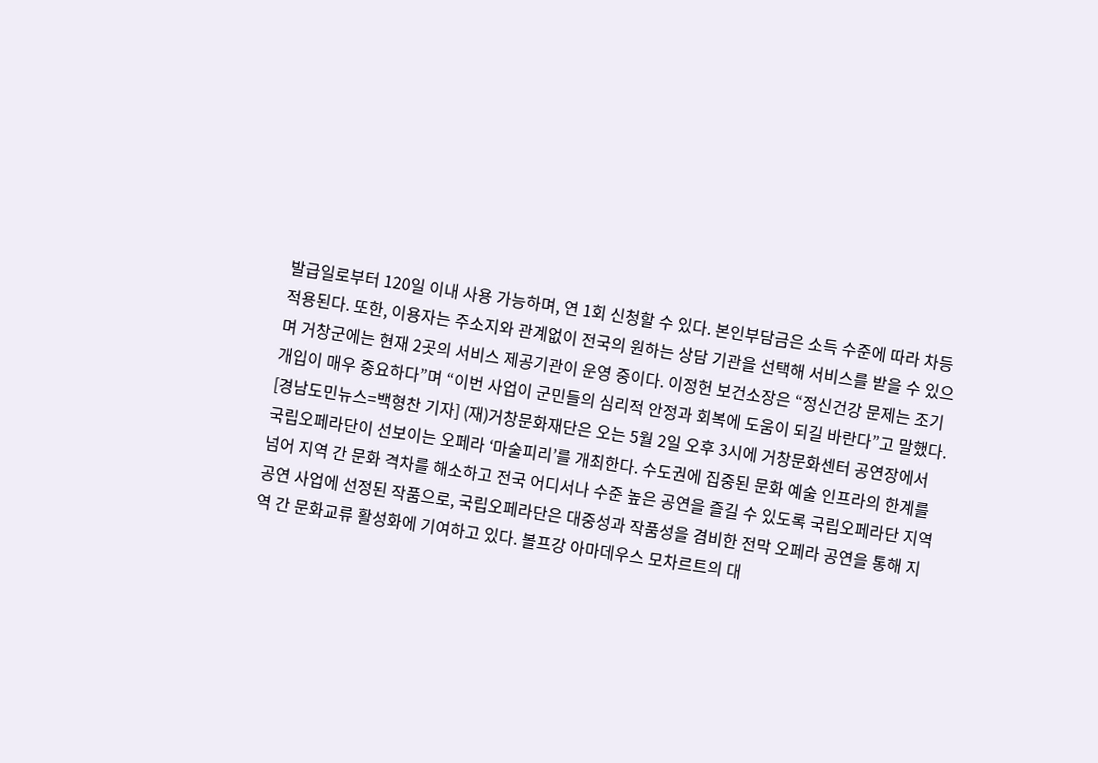발급일로부터 120일 이내 사용 가능하며, 연 1회 신청할 수 있다. 본인부담금은 소득 수준에 따라 차등 적용된다. 또한, 이용자는 주소지와 관계없이 전국의 원하는 상담 기관을 선택해 서비스를 받을 수 있으며 거창군에는 현재 2곳의 서비스 제공기관이 운영 중이다. 이정헌 보건소장은 “정신건강 문제는 조기 개입이 매우 중요하다”며 “이번 사업이 군민들의 심리적 안정과 회복에 도움이 되길 바란다”고 말했다.
[경남도민뉴스=백형찬 기자] (재)거창문화재단은 오는 5월 2일 오후 3시에 거창문화센터 공연장에서 국립오페라단이 선보이는 오페라 ‘마술피리’를 개최한다. 수도권에 집중된 문화 예술 인프라의 한계를 넘어 지역 간 문화 격차를 해소하고 전국 어디서나 수준 높은 공연을 즐길 수 있도록 국립오페라단 지역공연 사업에 선정된 작품으로, 국립오페라단은 대중성과 작품성을 겸비한 전막 오페라 공연을 통해 지역 간 문화교류 활성화에 기여하고 있다. 볼프강 아마데우스 모차르트의 대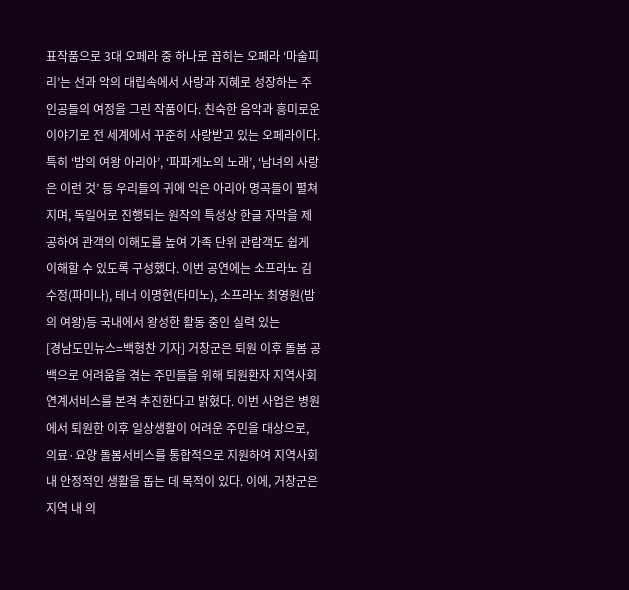표작품으로 3대 오페라 중 하나로 꼽히는 오페라 ‘마술피리’는 선과 악의 대립속에서 사랑과 지혜로 성장하는 주인공들의 여정을 그린 작품이다. 친숙한 음악과 흥미로운 이야기로 전 세계에서 꾸준히 사랑받고 있는 오페라이다. 특히 ‘밤의 여왕 아리아’, ‘파파게노의 노래’, ‘남녀의 사랑은 이런 것’ 등 우리들의 귀에 익은 아리아 명곡들이 펼쳐지며, 독일어로 진행되는 원작의 특성상 한글 자막을 제공하여 관객의 이해도를 높여 가족 단위 관람객도 쉽게 이해할 수 있도록 구성했다. 이번 공연에는 소프라노 김수정(파미나), 테너 이명현(타미노), 소프라노 최영원(밤의 여왕)등 국내에서 왕성한 활동 중인 실력 있는
[경남도민뉴스=백형찬 기자] 거창군은 퇴원 이후 돌봄 공백으로 어려움을 겪는 주민들을 위해 퇴원환자 지역사회 연계서비스를 본격 추진한다고 밝혔다. 이번 사업은 병원에서 퇴원한 이후 일상생활이 어려운 주민을 대상으로, 의료·요양 돌봄서비스를 통합적으로 지원하여 지역사회 내 안정적인 생활을 돕는 데 목적이 있다. 이에, 거창군은 지역 내 의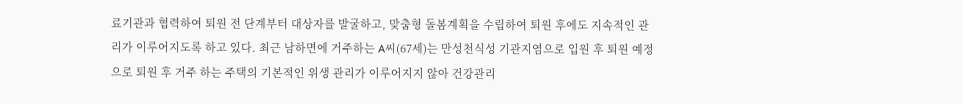료기관과 협력하여 퇴원 전 단계부터 대상자를 발굴하고, 맞춤형 돌봄계획을 수립하여 퇴원 후에도 지속적인 관리가 이루어지도록 하고 있다. 최근 남하면에 거주하는 A씨(67세)는 만성천식성 기관지염으로 입원 후 퇴원 예정으로 퇴원 후 거주 하는 주택의 기본적인 위생 관리가 이루어지지 않아 건강관리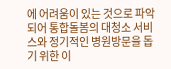에 어려움이 있는 것으로 파악되어 통합돌봄의 대청소 서비스와 정기적인 병원방문을 돕기 위한 이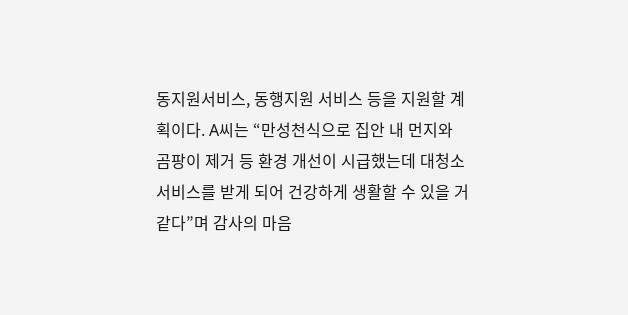동지원서비스, 동행지원 서비스 등을 지원할 계획이다. A씨는 “만성천식으로 집안 내 먼지와 곰팡이 제거 등 환경 개선이 시급했는데 대청소 서비스를 받게 되어 건강하게 생활할 수 있을 거 같다”며 감사의 마음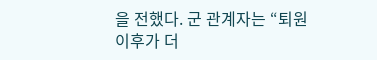을 전했다. 군 관계자는 “퇴원이후가 더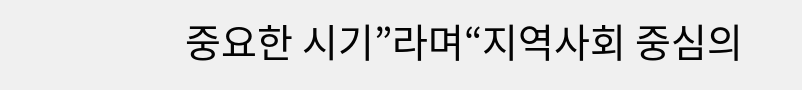중요한 시기”라며“지역사회 중심의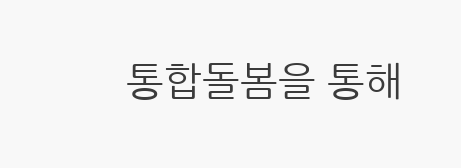통합돌봄을 통해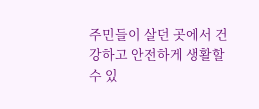주민들이 살던 곳에서 건강하고 안전하게 생활할 수 있